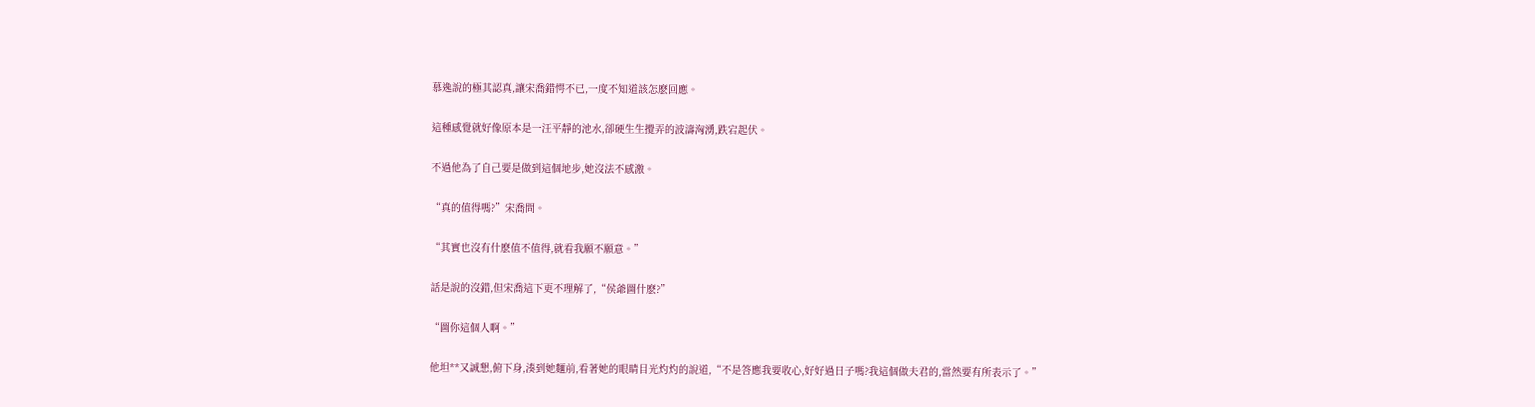慕逸說的極其認真,讓宋喬錯愕不已,一度不知道該怎麽回應。

這種感覺就好像原本是一汪平靜的池水,卻硬生生攪弄的波濤洶湧,跌宕起伏。

不過他為了自己要是做到這個地步,她沒法不感激。

“真的值得嗎?”宋喬問。

“其實也沒有什麽值不值得,就看我願不願意。”

話是說的沒錯,但宋喬這下更不理解了,“侯爺圖什麽?”

“圖你這個人啊。”

他坦**又誠懇,俯下身,湊到她麵前,看著她的眼睛目光灼灼的說道,“不是答應我要收心,好好過日子嗎?我這個做夫君的,當然要有所表示了。”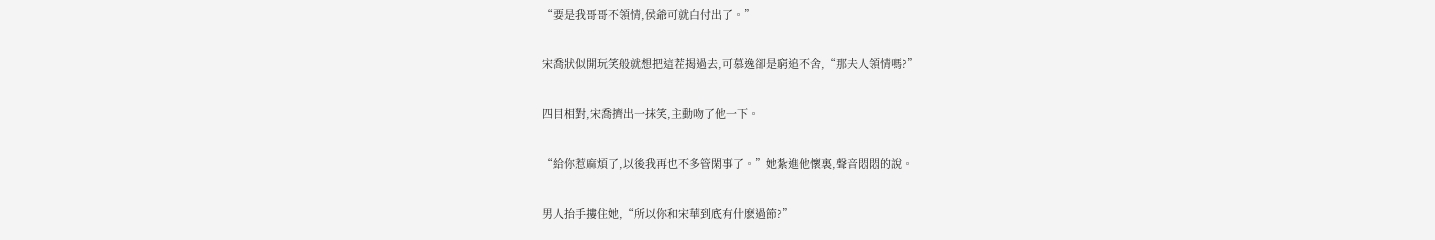“要是我哥哥不領情,侯爺可就白付出了。”

宋喬狀似開玩笑般就想把這茬揭過去,可慕逸卻是窮追不舍,“那夫人領情嗎?”

四目相對,宋喬擠出一抹笑,主動吻了他一下。

“給你惹麻煩了,以後我再也不多管閑事了。”她紮進他懷裏,聲音悶悶的說。

男人抬手摟住她,“所以你和宋華到底有什麽過節?”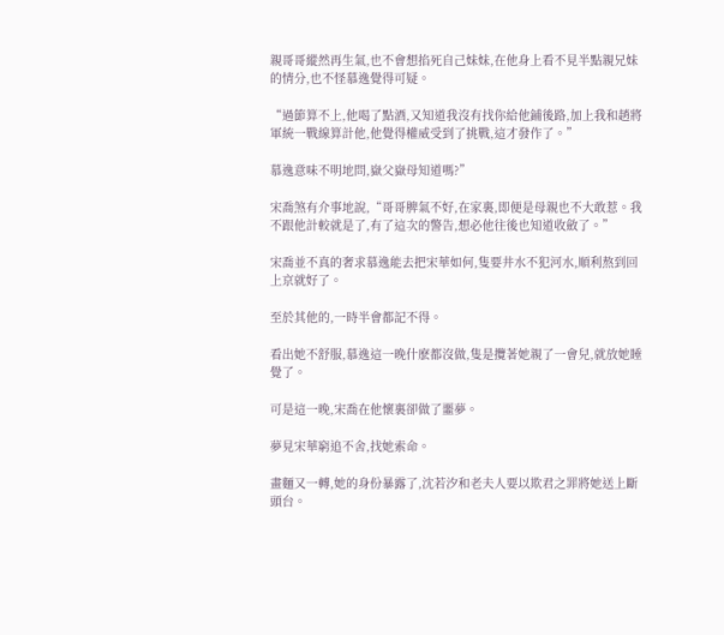親哥哥縱然再生氣,也不會想掐死自己妹妹,在他身上看不見半點親兄妹的情分,也不怪慕逸覺得可疑。

“過節算不上,他喝了點酒,又知道我沒有找你給他鋪後路,加上我和趙將軍統一戰線算計他,他覺得權威受到了挑戰,這才發作了。”

慕逸意味不明地問,嶽父嶽母知道嗎?”

宋喬煞有介事地說,“哥哥脾氣不好,在家裏,即便是母親也不大敢惹。我不跟他計較就是了,有了這次的警告,想必他往後也知道收斂了。”

宋喬並不真的奢求慕逸能去把宋華如何,隻要井水不犯河水,順利熬到回上京就好了。

至於其他的,一時半會都記不得。

看出她不舒服,慕逸這一晚什麽都沒做,隻是攬著她親了一會兒,就放她睡覺了。

可是這一晚,宋喬在他懷裏卻做了噩夢。

夢見宋華窮追不舍,找她索命。

畫麵又一轉,她的身份暴露了,沈若汐和老夫人要以欺君之罪將她送上斷頭台。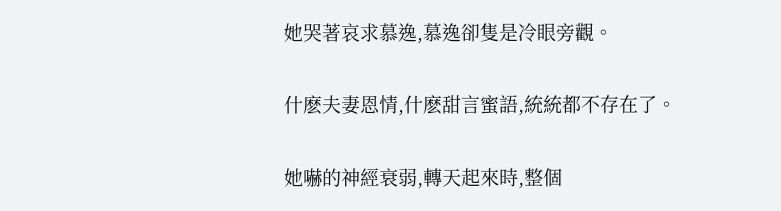她哭著哀求慕逸,慕逸卻隻是冷眼旁觀。

什麽夫妻恩情,什麽甜言蜜語,統統都不存在了。

她嚇的神經衰弱,轉天起來時,整個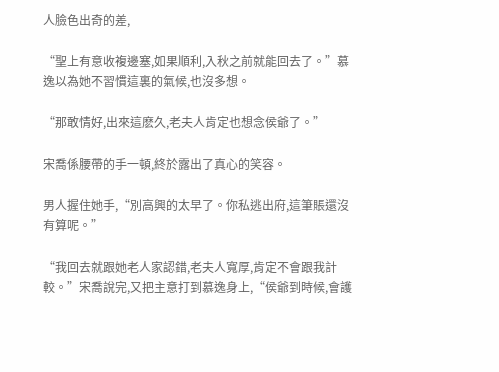人臉色出奇的差,

“聖上有意收複邊塞,如果順利,入秋之前就能回去了。”慕逸以為她不習慣這裏的氣候,也沒多想。

“那敢情好,出來這麽久,老夫人肯定也想念侯爺了。”

宋喬係腰帶的手一頓,終於露出了真心的笑容。

男人握住她手,“別高興的太早了。你私逃出府,這筆賬還沒有算呢。”

“我回去就跟她老人家認錯,老夫人寬厚,肯定不會跟我計較。”宋喬說完,又把主意打到慕逸身上,“侯爺到時候,會護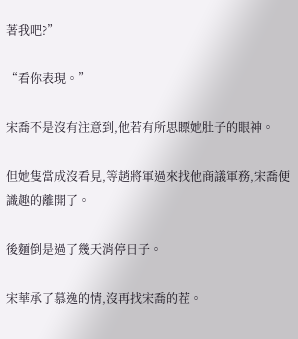著我吧?”

“看你表現。”

宋喬不是沒有注意到,他若有所思瞟她肚子的眼神。

但她隻當成沒看見,等趙將軍過來找他商議軍務,宋喬便識趣的離開了。

後麵倒是過了幾天消停日子。

宋華承了慕逸的情,沒再找宋喬的茬。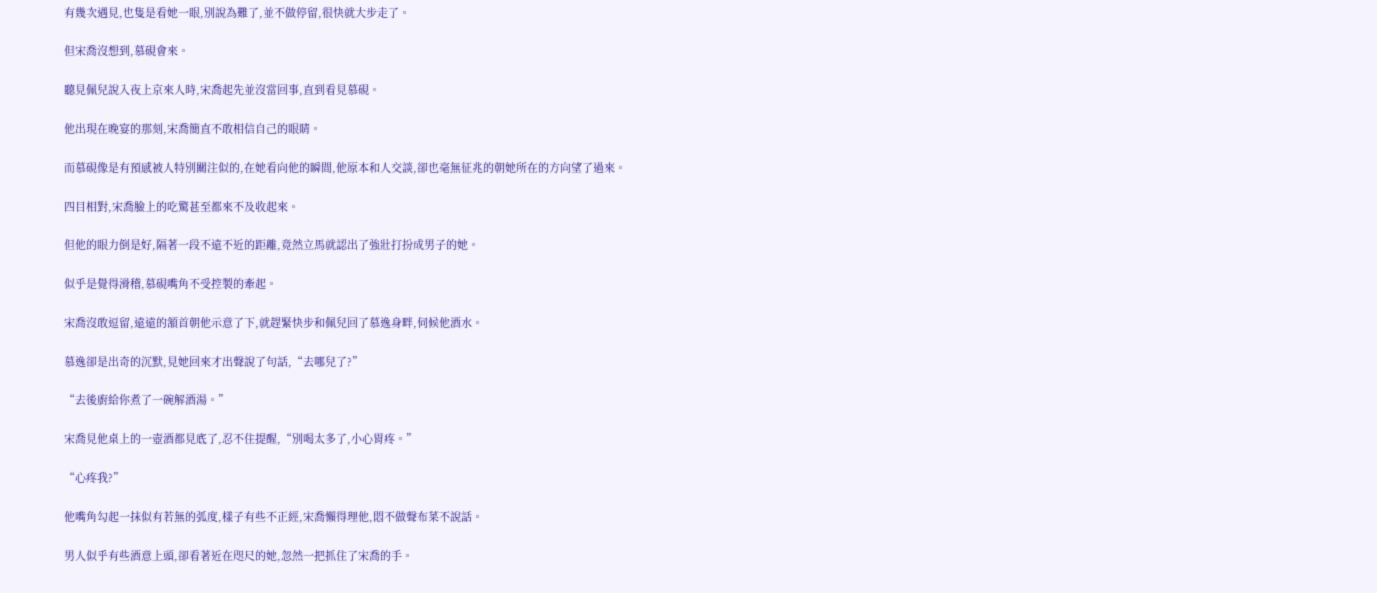有幾次遇見,也隻是看她一眼,別說為難了,並不做停留,很快就大步走了。

但宋喬沒想到,慕硯會來。

聽見佩兒說入夜上京來人時,宋喬起先並沒當回事,直到看見慕硯。

他出現在晚宴的那刻,宋喬簡直不敢相信自己的眼睛。

而慕硯像是有預感被人特別關注似的,在她看向他的瞬間,他原本和人交談,卻也毫無征兆的朝她所在的方向望了過來。

四目相對,宋喬臉上的吃驚甚至都來不及收起來。

但他的眼力倒是好,隔著一段不遠不近的距離,竟然立馬就認出了強壯打扮成男子的她。

似乎是覺得滑稽,慕硯嘴角不受控製的牽起。

宋喬沒敢逗留,遠遠的頷首朝他示意了下,就趕緊快步和佩兒回了慕逸身畔,伺候他酒水。

慕逸卻是出奇的沉默,見她回來才出聲說了句話,“去哪兒了?”

“去後廚給你煮了一碗解酒湯。”

宋喬見他桌上的一壺酒都見底了,忍不住提醒,“別喝太多了,小心胃疼。”

“心疼我?”

他嘴角勾起一抹似有若無的弧度,樣子有些不正經,宋喬懶得理他,悶不做聲布菜不說話。

男人似乎有些酒意上頭,卻看著近在咫尺的她,忽然一把抓住了宋喬的手。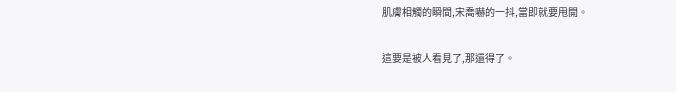肌膚相觸的瞬間,宋喬嚇的一抖,當即就要甩開。

這要是被人看見了,那還得了。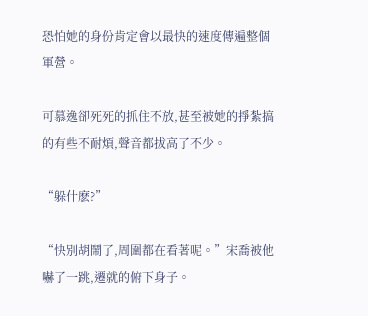恐怕她的身份肯定會以最快的速度傳遍整個軍營。

可慕逸卻死死的抓住不放,甚至被她的掙紮搞的有些不耐煩,聲音都拔高了不少。

“躲什麽?”

“快別胡鬧了,周圍都在看著呢。”宋喬被他嚇了一跳,遷就的俯下身子。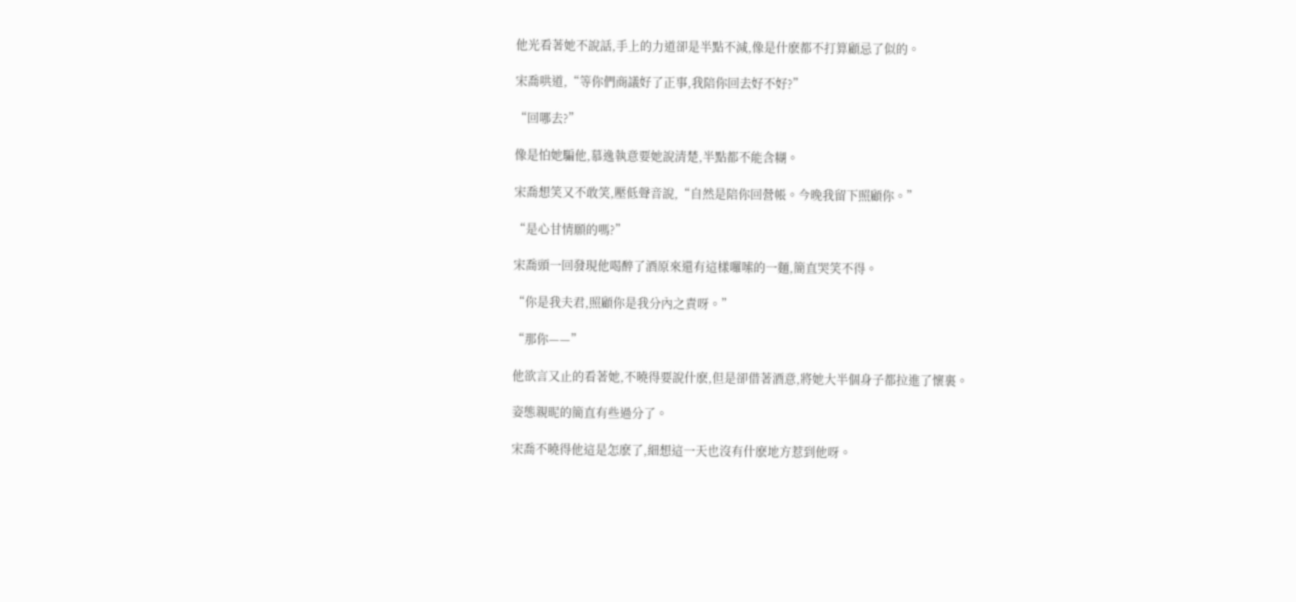他光看著她不說話,手上的力道卻是半點不減,像是什麽都不打算顧忌了似的。

宋喬哄道,“等你們商議好了正事,我陪你回去好不好?”

“回哪去?”

像是怕她騙他,慕逸執意要她說清楚,半點都不能含糊。

宋喬想笑又不敢笑,壓低聲音說,“自然是陪你回營帳。今晚我留下照顧你。”

“是心甘情願的嗎?”

宋喬頭一回發現他喝醉了酒原來還有這樣囉嗦的一麵,簡直哭笑不得。

“你是我夫君,照顧你是我分內之責呀。”

“那你——”

他欲言又止的看著她,不曉得要說什麽,但是卻借著酒意,將她大半個身子都拉進了懷裏。

姿態親昵的簡直有些過分了。

宋喬不曉得他這是怎麽了,細想這一天也沒有什麽地方惹到他呀。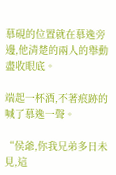慕硯的位置就在慕逸旁邊,他清楚的兩人的舉動盡收眼底。

端起一杯酒,不著痕跡的喊了慕逸一聲。

“侯爺,你我兄弟多日未見,這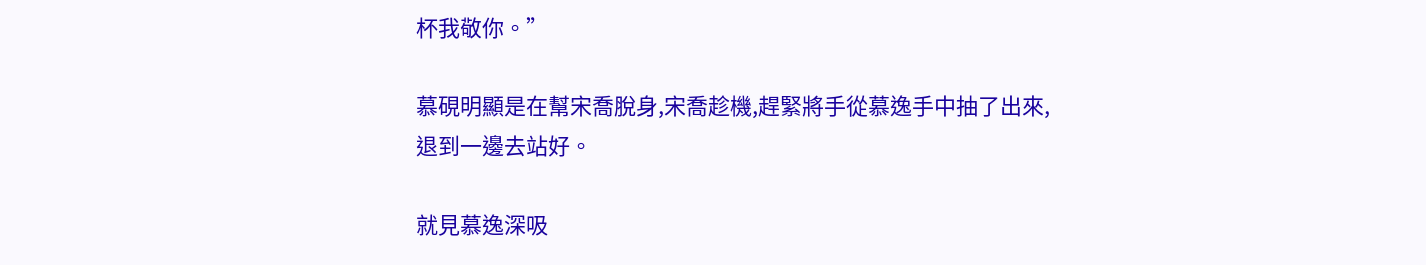杯我敬你。”

慕硯明顯是在幫宋喬脫身,宋喬趁機,趕緊將手從慕逸手中抽了出來,退到一邊去站好。

就見慕逸深吸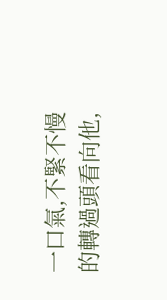一口氣,不緊不慢的轉過頭看向他,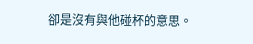卻是沒有與他碰杯的意思。